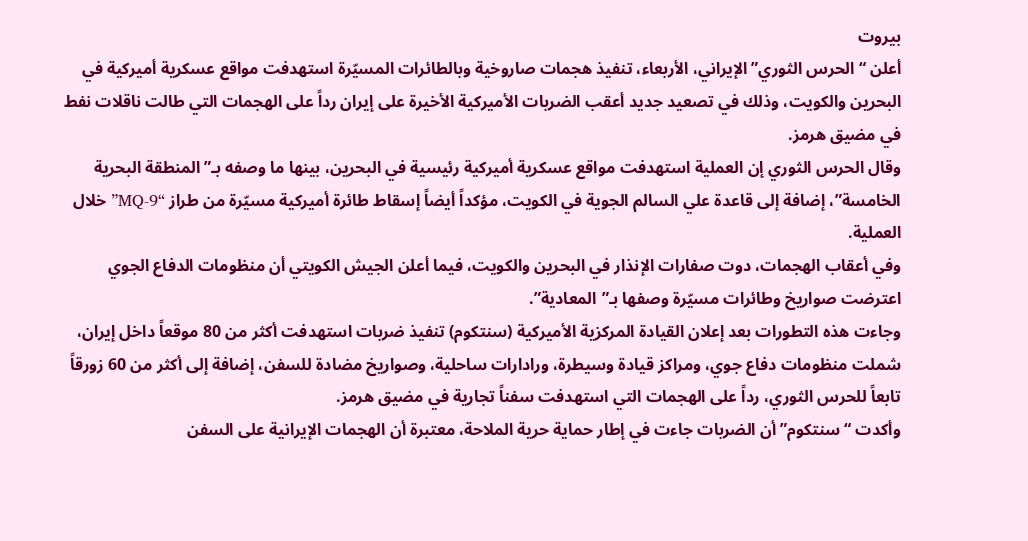بيروت
أعلن “الحرس الثوري” الإيراني، الأربعاء، تنفيذ هجمات صاروخية وبالطائرات المسيّرة استهدفت مواقع عسكرية أميركية في البحرين والكويت، وذلك في تصعيد جديد أعقب الضربات الأميركية الأخيرة على إيران رداً على الهجمات التي طالت ناقلات نفط في مضيق هرمز.
وقال الحرس الثوري إن العملية استهدفت مواقع عسكرية أميركية رئيسية في البحرين، بينها ما وصفه بـ”المنطقة البحرية الخامسة”، إضافة إلى قاعدة علي السالم الجوية في الكويت، مؤكداً أيضاً إسقاط طائرة أميركية مسيّرة من طراز “MQ-9” خلال العملية.
وفي أعقاب الهجمات، دوت صفارات الإنذار في البحرين والكويت، فيما أعلن الجيش الكويتي أن منظومات الدفاع الجوي اعترضت صواريخ وطائرات مسيّرة وصفها بـ”المعادية”.
وجاءت هذه التطورات بعد إعلان القيادة المركزية الأميركية (سنتكوم) تنفيذ ضربات استهدفت أكثر من 80 موقعاً داخل إيران، شملت منظومات دفاع جوي، ومراكز قيادة وسيطرة، ورادارات ساحلية، وصواريخ مضادة للسفن، إضافة إلى أكثر من 60 زورقاً تابعاً للحرس الثوري، رداً على الهجمات التي استهدفت سفناً تجارية في مضيق هرمز.
وأكدت “سنتكوم” أن الضربات جاءت في إطار حماية حرية الملاحة، معتبرة أن الهجمات الإيرانية على السفن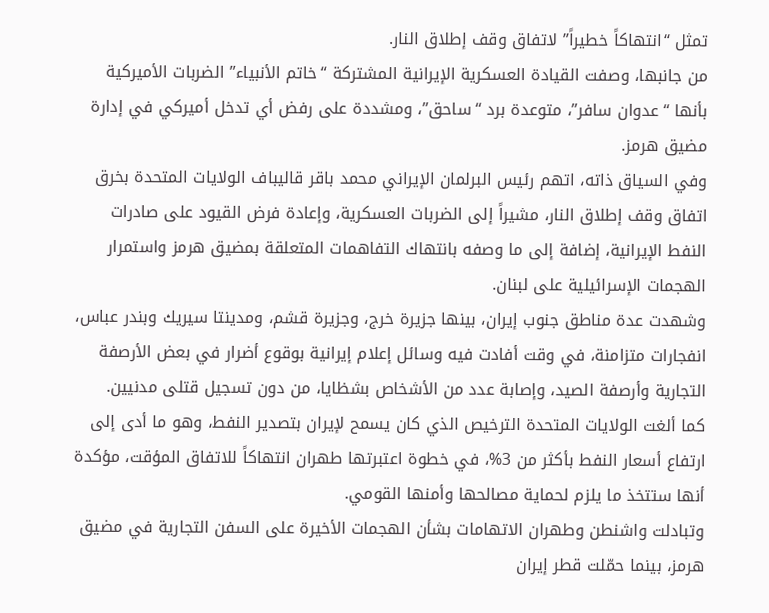تمثل “انتهاكاً خطيراً” لاتفاق وقف إطلاق النار.
من جانبها، وصفت القيادة العسكرية الإيرانية المشتركة “خاتم الأنبياء” الضربات الأميركية بأنها “عدوان سافر”، متوعدة برد “ساحق”، ومشددة على رفض أي تدخل أميركي في إدارة مضيق هرمز.
وفي السياق ذاته، اتهم رئيس البرلمان الإيراني محمد باقر قاليباف الولايات المتحدة بخرق اتفاق وقف إطلاق النار، مشيراً إلى الضربات العسكرية، وإعادة فرض القيود على صادرات النفط الإيرانية، إضافة إلى ما وصفه بانتهاك التفاهمات المتعلقة بمضيق هرمز واستمرار الهجمات الإسرائيلية على لبنان.
وشهدت عدة مناطق جنوب إيران، بينها جزيرة خرج، وجزيرة قشم، ومدينتا سيريك وبندر عباس، انفجارات متزامنة، في وقت أفادت فيه وسائل إعلام إيرانية بوقوع أضرار في بعض الأرصفة التجارية وأرصفة الصيد، وإصابة عدد من الأشخاص بشظايا، من دون تسجيل قتلى مدنيين.
كما ألغت الولايات المتحدة الترخيص الذي كان يسمح لإيران بتصدير النفط، وهو ما أدى إلى ارتفاع أسعار النفط بأكثر من 3%، في خطوة اعتبرتها طهران انتهاكاً للاتفاق المؤقت، مؤكدة أنها ستتخذ ما يلزم لحماية مصالحها وأمنها القومي.
وتبادلت واشنطن وطهران الاتهامات بشأن الهجمات الأخيرة على السفن التجارية في مضيق هرمز، بينما حمّلت قطر إيران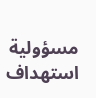مسؤولية استهداف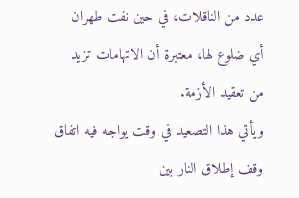عدد من الناقلات، في حين نفت طهران أي ضلوع لها، معتبرة أن الاتهامات تزيد من تعقيد الأزمة.
ويأتي هذا التصعيد في وقت يواجه فيه اتفاق وقف إطلاق النار بين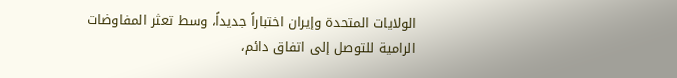الولايات المتحدة وإيران اختباراً جديداً، وسط تعثر المفاوضات الرامية للتوصل إلى اتفاق دائم،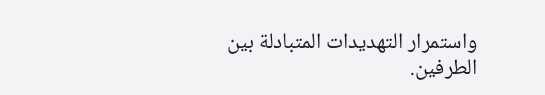واستمرار التهديدات المتبادلة بين الطرفين.